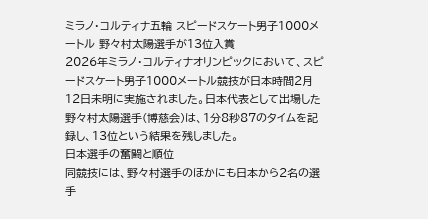ミラノ・コルティナ五輪 スピードスケート男子1000メートル 野々村太陽選手が13位入賞
2026年ミラノ・コルティナオリンピックにおいて、スピードスケート男子1000メートル競技が日本時間2月12日未明に実施されました。日本代表として出場した野々村太陽選手(博慈会)は、1分8秒87のタイムを記録し、13位という結果を残しました。
日本選手の奮闘と順位
同競技には、野々村選手のほかにも日本から2名の選手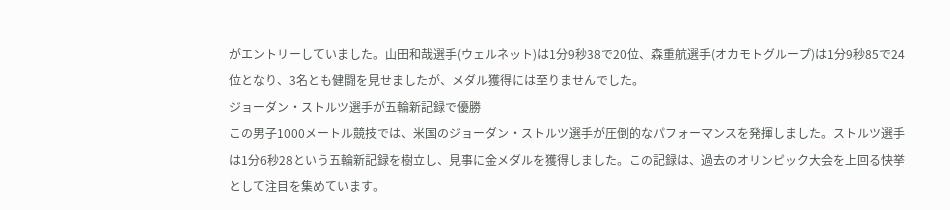がエントリーしていました。山田和哉選手(ウェルネット)は1分9秒38で20位、森重航選手(オカモトグループ)は1分9秒85で24位となり、3名とも健闘を見せましたが、メダル獲得には至りませんでした。
ジョーダン・ストルツ選手が五輪新記録で優勝
この男子1000メートル競技では、米国のジョーダン・ストルツ選手が圧倒的なパフォーマンスを発揮しました。ストルツ選手は1分6秒28という五輪新記録を樹立し、見事に金メダルを獲得しました。この記録は、過去のオリンピック大会を上回る快挙として注目を集めています。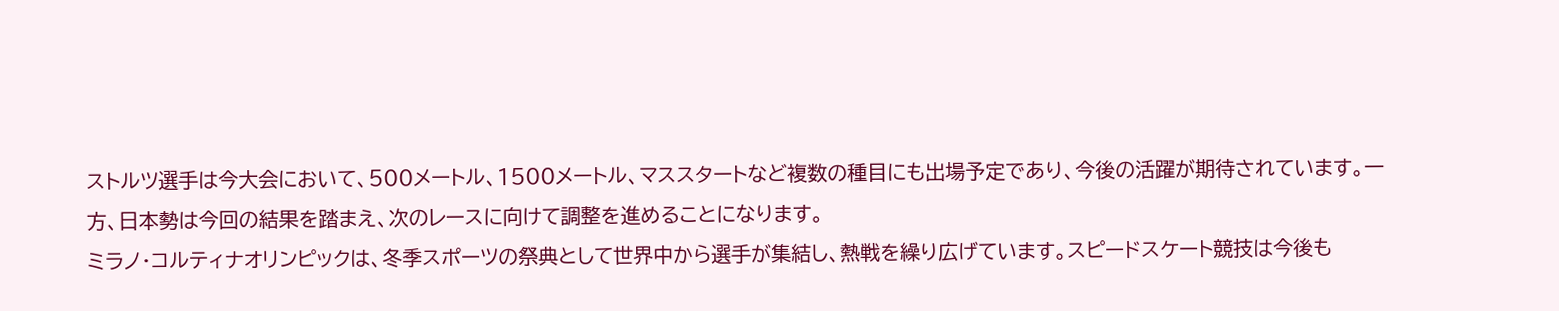ストルツ選手は今大会において、500メートル、1500メートル、マススタートなど複数の種目にも出場予定であり、今後の活躍が期待されています。一方、日本勢は今回の結果を踏まえ、次のレースに向けて調整を進めることになります。
ミラノ・コルティナオリンピックは、冬季スポーツの祭典として世界中から選手が集結し、熱戦を繰り広げています。スピードスケート競技は今後も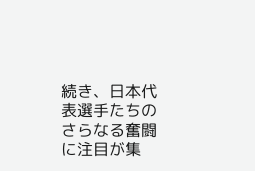続き、日本代表選手たちのさらなる奮闘に注目が集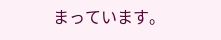まっています。